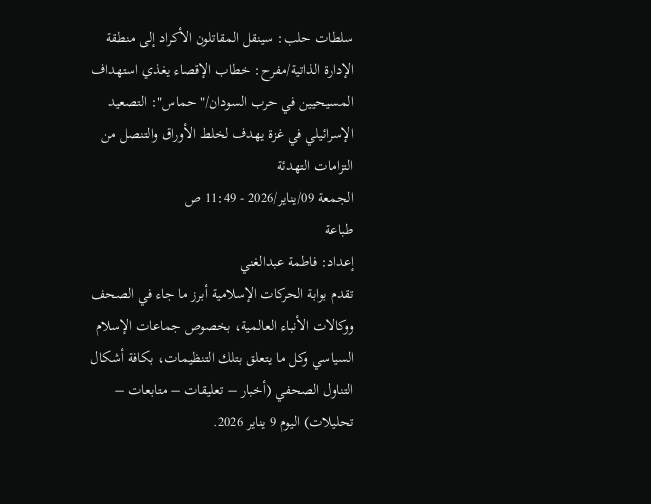سلطات حلب: سينقل المقاتلون الأكراد إلى منطقة الإدارة الذاتية/مفرح: خطاب الإقصاء يغذي استهداف المسيحيين في حرب السودان/"حماس": التصعيد الإسرائيلي في غزة يهدف لخلط الأوراق والتنصل من التزامات التهدئة
الجمعة 09/يناير/2026 - 11:49 ص
طباعة
إعداد: فاطمة عبدالغني
تقدم بوابة الحركات الإسلامية أبرز ما جاء في الصحف ووكالات الأنباء العالمية، بخصوص جماعات الإسلام السياسي وكل ما يتعلق بتلك التنظيمات، بكافة أشكال التناول الصحفي (أخبار – تعليقات – متابعات – تحليلات) اليوم 9 يناير 2026.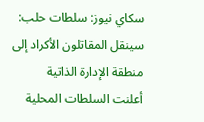سكاي نيوز: سلطات حلب: سينقل المقاتلون الأكراد إلى منطقة الإدارة الذاتية
أعلنت السلطات المحلية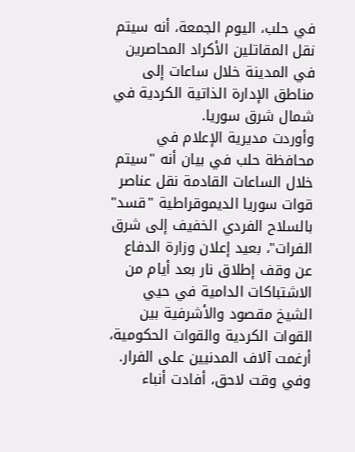في حلب، اليوم الجمعة، أنه سيتم نقل المقاتلين الأكراد المحاصرين في المدينة خلال ساعات إلى مناطق الإدارة الذاتية الكردية في شمال شرق سوريا.
وأوردت مديرية الإعلام في محافظة حلب في بيان أنه "سيتم خلال الساعات القادمة نقل عناصر قوات سوريا الديموقراطية "قسد" بالسلاح الفردي الخفيف إلى شرق الفرات"، بعيد إعلان وزارة الدفاع عن وقف إطلاق نار بعد أيام من الاشتباكات الدامية في حيي الشيخ مقصود والأشرفية بين القوات الكردية والقوات الحكومية، أرغمت آلاف المدنيين على الفرار.
وفي وقت لاحق، أفادت أنباء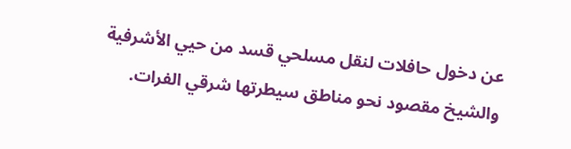عن دخول حافلات لنقل مسلحي قسد من حيي الأشرفية والشيخ مقصود نحو مناطق سيطرتها شرقي الفرات.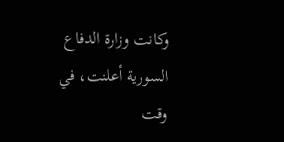وكانت وزارة الدفاع السورية أعلنت، في وقت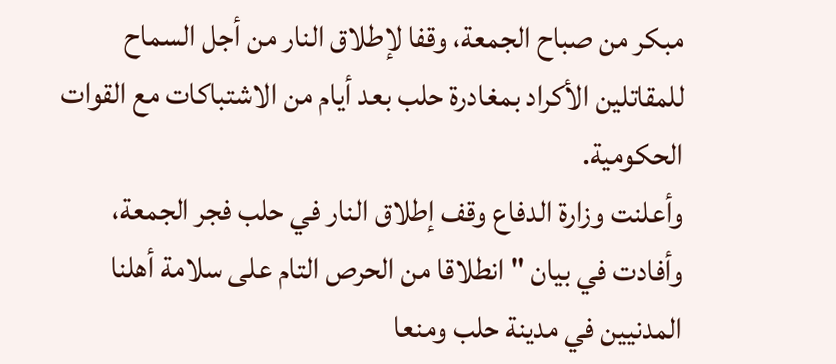مبكر من صباح الجمعة، وقفا لإطلاق النار من أجل السماح للمقاتلين الأكراد بمغادرة حلب بعد أيام من الاشتباكات مع القوات الحكومية.
وأعلنت وزارة الدفاع وقف إطلاق النار في حلب فجر الجمعة، وأفادت في بيان "انطلاقا من الحرص التام على سلامة أهلنا المدنيين في مدينة حلب ومنعا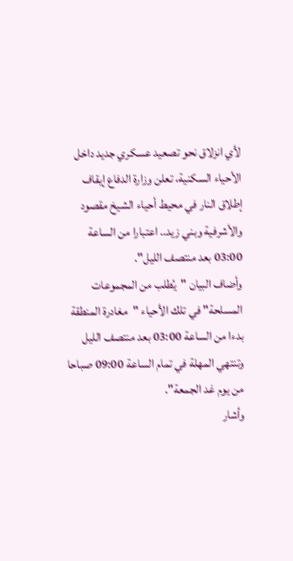لأي انزلاق نحو تصعيد عسكري جديد داخل الأحياء السكنية، تعلن وزارة الدفاع إيقاف إطلاق النار في محيط أحياء الشيخ مقصود والأشرفية وبني زيد.. اعتبارا من الساعة 03:00 بعد منتصف الليل".
وأضاف البيان "يُطلب من المجموعات المسلحة" في تلك الأحياء "مغادرة المنطقة بدءا من الساعة 03:00 بعد منتصف الليل وتنتهي المهلة في تمام الساعة 09:00 صباحا من يوم غد الجمعة".
وأشار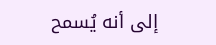إلى أنه يُسمح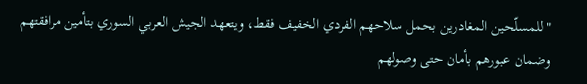"للمسلّحين المغادرين بحمل سلاحهم الفردي الخفيف فقط، ويتعهد الجيش العربي السوري بتأمين مرافقتهم وضمان عبورهم بأمان حتى وصولهم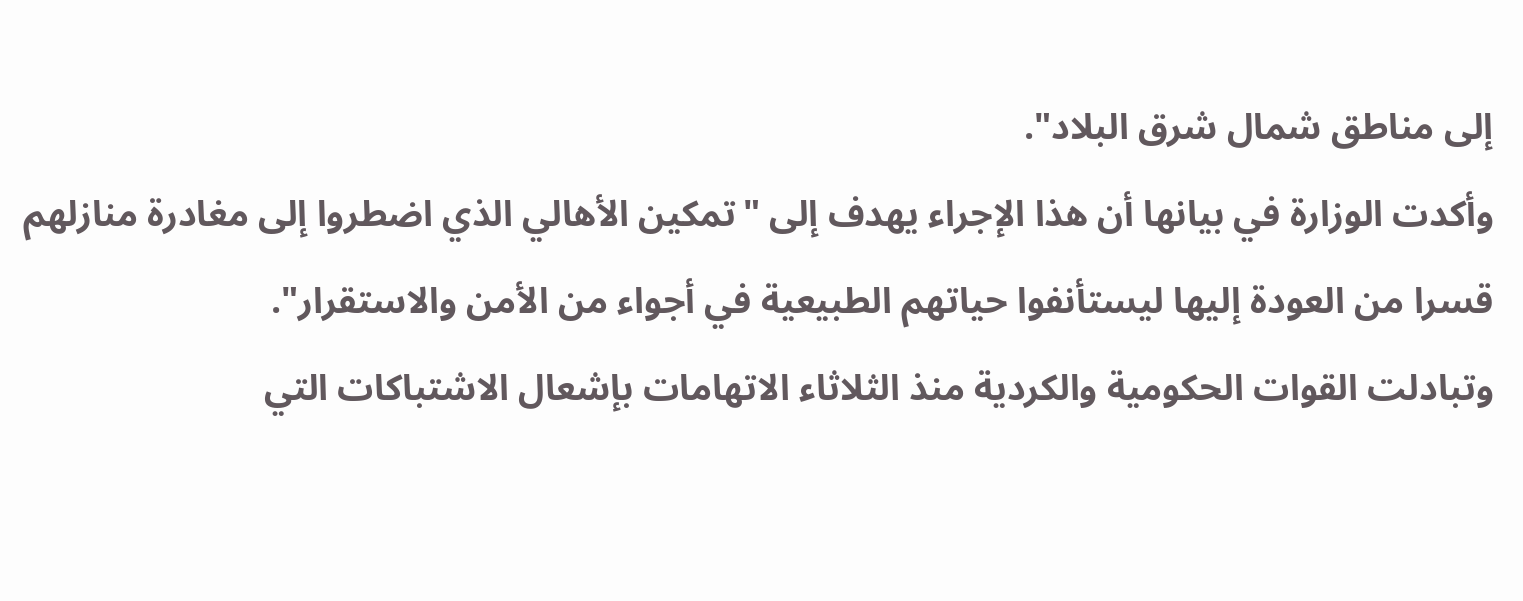إلى مناطق شمال شرق البلاد".
وأكدت الوزارة في بيانها أن هذا الإجراء يهدف إلى "تمكين الأهالي الذي اضطروا إلى مغادرة منازلهم قسرا من العودة إليها ليستأنفوا حياتهم الطبيعية في أجواء من الأمن والاستقرار".
وتبادلت القوات الحكومية والكردية منذ الثلاثاء الاتهامات بإشعال الاشتباكات التي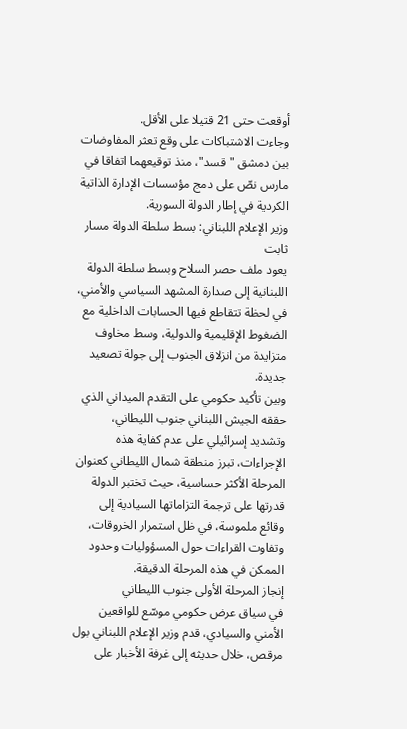أوقعت حتى 21 قتيلا على الأقل.
وجاءت الاشتباكات على وقع تعثر المفاوضات بين دمشق "قسد"، منذ توقيعهما اتفاقا في مارس نصّ على دمج مؤسسات الإدارة الذاتية الكردية في إطار الدولة السورية.
وزير الإعلام اللبناني: بسط سلطة الدولة مسار ثابت
يعود ملف حصر السلاح وبسط سلطة الدولة اللبنانية إلى صدارة المشهد السياسي والأمني، في لحظة تتقاطع فيها الحسابات الداخلية مع الضغوط الإقليمية والدولية، وسط مخاوف متزايدة من انزلاق الجنوب إلى جولة تصعيد جديدة.
وبين تأكيد حكومي على التقدم الميداني الذي حققه الجيش اللبناني جنوب الليطاني، وتشديد إسرائيلي على عدم كفاية هذه الإجراءات، تبرز منطقة شمال الليطاني كعنوان المرحلة الأكثر حساسية، حيث تختبر الدولة قدرتها على ترجمة التزاماتها السيادية إلى وقائع ملموسة، في ظل استمرار الخروقات، وتفاوت القراءات حول المسؤوليات وحدود الممكن في هذه المرحلة الدقيقة.
إنجاز المرحلة الأولى جنوب الليطاني
في سياق عرض حكومي موسّع للواقعين الأمني والسيادي، قدم وزير الإعلام اللبناني بول مرقص، خلال حديثه إلى غرفة الأخبار على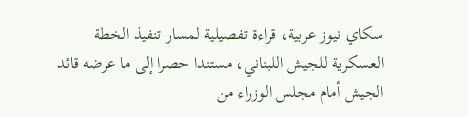سكاي نيوز عربية، قراءة تفصيلية لمسار تنفيذ الخطة العسكرية للجيش اللبناني، مستندا حصرا إلى ما عرضه قائد الجيش أمام مجلس الوزراء من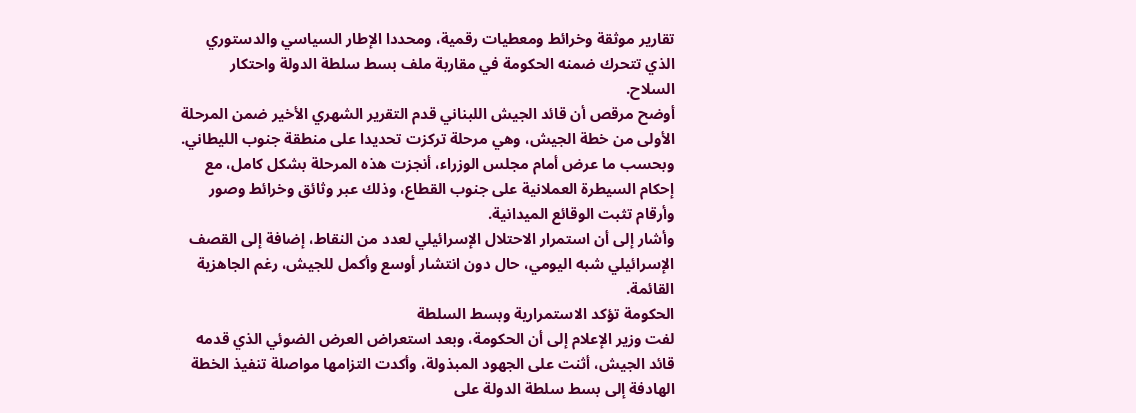تقارير موثقة وخرائط ومعطيات رقمية، ومحددا الإطار السياسي والدستوري الذي تتحرك ضمنه الحكومة في مقاربة ملف بسط سلطة الدولة واحتكار السلاح.
أوضح مرقص أن قائد الجيش اللبناني قدم التقرير الشهري الأخير ضمن المرحلة الأولى من خطة الجيش، وهي مرحلة تركزت تحديدا على منطقة جنوب الليطاني.
وبحسب ما عرض أمام مجلس الوزراء، أنجزت هذه المرحلة بشكل كامل، مع إحكام السيطرة العملانية على جنوب القطاع، وذلك عبر وثائق وخرائط وصور وأرقام تثبت الوقائع الميدانية.
وأشار إلى أن استمرار الاحتلال الإسرائيلي لعدد من النقاط، إضافة إلى القصف الإسرائيلي شبه اليومي، حال دون انتشار أوسع وأكمل للجيش، رغم الجاهزية القائمة.
الحكومة تؤكد الاستمرارية وبسط السلطة
لفت وزير الإعلام إلى أن الحكومة، وبعد استعراض العرض الضوئي الذي قدمه قائد الجيش، أثنت على الجهود المبذولة، وأكدت التزامها مواصلة تنفيذ الخطة الهادفة إلى بسط سلطة الدولة على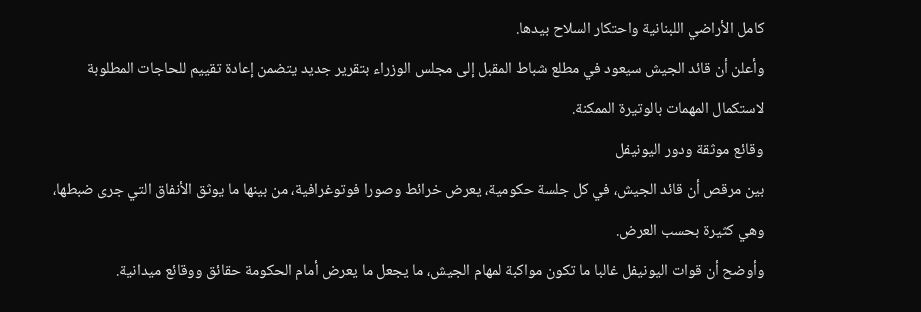كامل الأراضي اللبنانية واحتكار السلاح بيدها.
وأعلن أن قائد الجيش سيعود في مطلع شباط المقبل إلى مجلس الوزراء بتقرير جديد يتضمن إعادة تقييم للحاجات المطلوبة لاستكمال المهمات بالوتيرة الممكنة.
وقائع موثقة ودور اليونيفل
بين مرقص أن قائد الجيش، في كل جلسة حكومية، يعرض خرائط وصورا فوتوغرافية، من بينها ما يوثق الأنفاق التي جرى ضبطها، وهي كثيرة بحسب العرض.
وأوضح أن قوات اليونيفل غالبا ما تكون مواكبة لمهام الجيش، ما يجعل ما يعرض أمام الحكومة حقائق ووقائع ميدانية.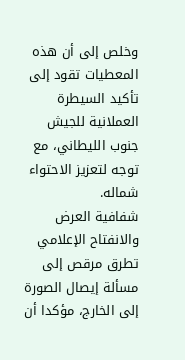وخلص إلى أن هذه المعطيات تقود إلى تأكيد السيطرة العملانية للجيش جنوب الليطاني، مع توجه لتعزيز الاحتواء شماله.
شفافية العرض والانفتاح الإعلامي
تطرق مرقص إلى مسألة إيصال الصورة إلى الخارج، مؤكدا أن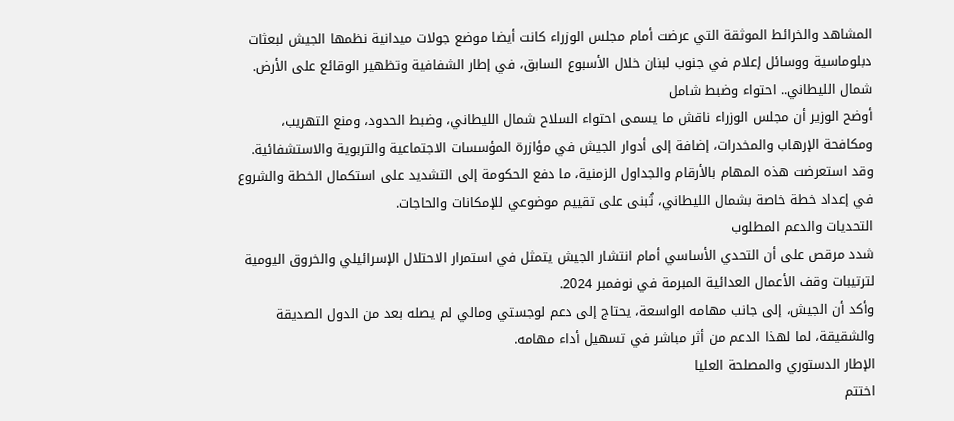المشاهد والخرائط الموثقة التي عرضت أمام مجلس الوزراء كانت أيضا موضع جولات ميدانية نظمها الجيش لبعثات دبلوماسية ووسائل إعلام في جنوب لبنان خلال الأسبوع السابق، في إطار الشفافية وتظهير الوقائع على الأرض.
شمال الليطاني.. احتواء وضبط شامل
أوضح الوزير أن مجلس الوزراء ناقش ما يسمى احتواء السلاح شمال الليطاني، وضبط الحدود، ومنع التهريب، ومكافحة الإرهاب والمخدرات، إضافة إلى أدوار الجيش في مؤازرة المؤسسات الاجتماعية والتربوية والاستشفائية.
وقد استعرضت هذه المهام بالأرقام والجداول الزمنية، ما دفع الحكومة إلى التشديد على استكمال الخطة والشروع في إعداد خطة خاصة بشمال الليطاني، تُبنى على تقييم موضوعي للإمكانات والحاجات.
التحديات والدعم المطلوب
شدد مرقص على أن التحدي الأساسي أمام انتشار الجيش يتمثل في استمرار الاحتلال الإسرائيلي والخروق اليومية لترتيبات وقف الأعمال العدائية المبرمة في نوفمبر 2024.
وأكد أن الجيش، إلى جانب مهامه الواسعة، يحتاج إلى دعم لوجستي ومالي لم يصله بعد من الدول الصديقة والشقيقة، لما لهذا الدعم من أثر مباشر في تسهيل أداء مهامه.
الإطار الدستوري والمصلحة العليا
اختتم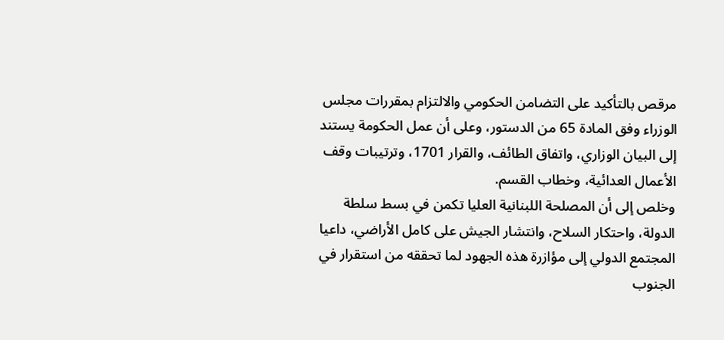مرقص بالتأكيد على التضامن الحكومي والالتزام بمقررات مجلس الوزراء وفق المادة 65 من الدستور، وعلى أن عمل الحكومة يستند إلى البيان الوزاري، واتفاق الطائف، والقرار 1701، وترتيبات وقف الأعمال العدائية، وخطاب القسم.
وخلص إلى أن المصلحة اللبنانية العليا تكمن في بسط سلطة الدولة، واحتكار السلاح، وانتشار الجيش على كامل الأراضي، داعيا المجتمع الدولي إلى مؤازرة هذه الجهود لما تحققه من استقرار في الجنوب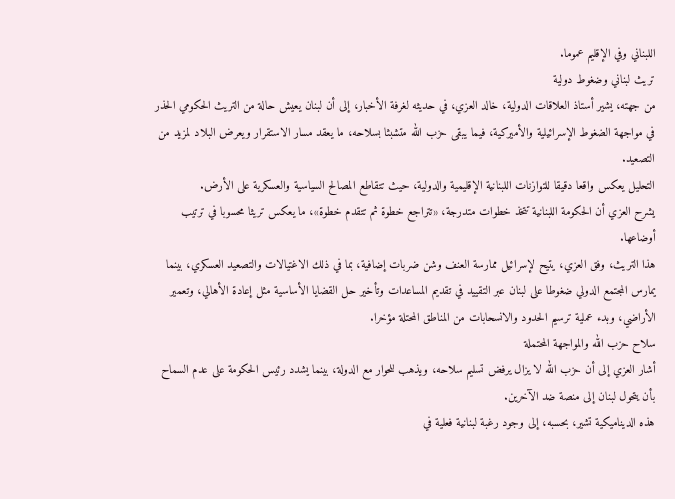اللبناني وفي الإقليم عموما.
تريث لبناني وضغوط دولية
من جهته، يشير أستاذ العلاقات الدولية، خالد العزي، في حديثه لغرفة الأخبار، إلى أن لبنان يعيش حالة من التريث الحكومي الحذر في مواجهة الضغوط الإسرائيلية والأميركية، فيما يبقى حزب الله متشبثا بسلاحه، ما يعقد مسار الاستقرار ويعرض البلاد لمزيد من التصعيد.
التحليل يعكس واقعا دقيقا للتوازنات اللبنانية الإقليمية والدولية، حيث تتقاطع المصالح السياسية والعسكرية على الأرض.
يشرح العزي أن الحكومة اللبنانية تتخذ خطوات متدرجة، «تتراجع خطوة ثم تتقدم خطوة»، ما يعكس تريثا محسوبا في ترتيب أوضاعها.
هذا التريث، وفق العزي، يتيح لإسرائيل ممارسة العنف وشن ضربات إضافية، بما في ذلك الاغتيالات والتصعيد العسكري، بينما يمارس المجتمع الدولي ضغوطا على لبنان عبر التقييد في تقديم المساعدات وتأخير حل القضايا الأساسية مثل إعادة الأهالي، وتعمير الأراضي، وبدء عملية ترسيم الحدود والانسحابات من المناطق المحتلة مؤخرا.
سلاح حزب الله والمواجهة المحتملة
أشار العزي إلى أن حزب الله لا يزال يرفض تسليم سلاحه، ويذهب للحوار مع الدولة، بينما يشدد رئيس الحكومة على عدم السماح بأن يتحول لبنان إلى منصة ضد الآخرين.
هذه الديناميكية تشير، بحسبه، إلى وجود رغبة لبنانية فعلية في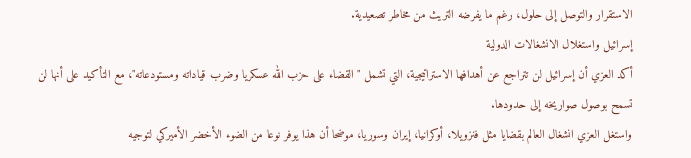الاستقرار والتوصل إلى حلول، رغم ما يفرضه التريث من مخاطر تصعيدية.
إسرائيل واستغلال الانشغالات الدولية
أكد العزي أن إسرائيل لن تتراجع عن أهدافها الاستراتيجية، التي تشمل "القضاء على حزب الله عسكريا وضرب قياداته ومستودعاته"، مع التأكيد على أنها لن تسمح بوصول صواريخه إلى حدودها.
واستغل العزي انشغال العالم بقضايا مثل فنزويلا، أوكرانيا، إيران وسوريا، موضحا أن هذا يوفر نوعا من الضوء الأخضر الأميركي لتوجيه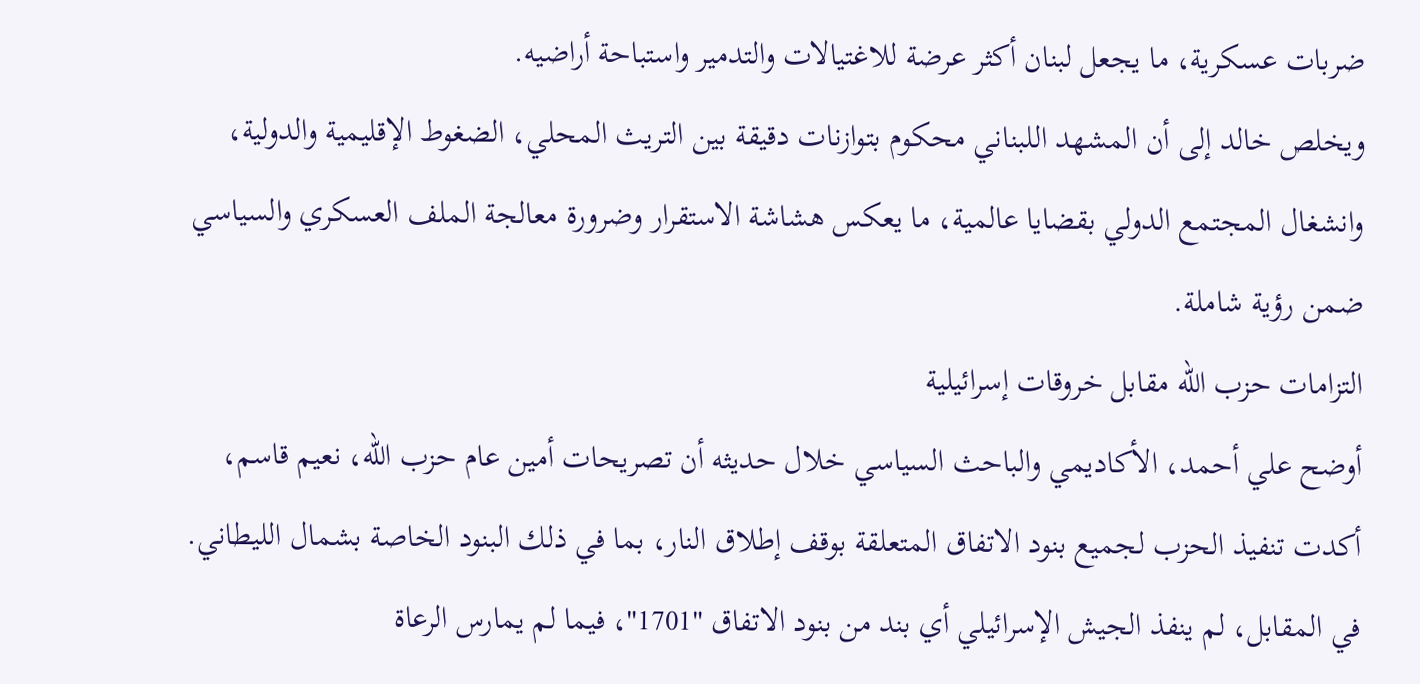ضربات عسكرية، ما يجعل لبنان أكثر عرضة للاغتيالات والتدمير واستباحة أراضيه.
ويخلص خالد إلى أن المشهد اللبناني محكوم بتوازنات دقيقة بين التريث المحلي، الضغوط الإقليمية والدولية، وانشغال المجتمع الدولي بقضايا عالمية، ما يعكس هشاشة الاستقرار وضرورة معالجة الملف العسكري والسياسي ضمن رؤية شاملة.
التزامات حزب الله مقابل خروقات إسرائيلية
أوضح علي أحمد، الأكاديمي والباحث السياسي خلال حديثه أن تصريحات أمين عام حزب الله، نعيم قاسم، أكدت تنفيذ الحزب لجميع بنود الاتفاق المتعلقة بوقف إطلاق النار، بما في ذلك البنود الخاصة بشمال الليطاني.
في المقابل، لم ينفذ الجيش الإسرائيلي أي بند من بنود الاتفاق "1701"، فيما لم يمارس الرعاة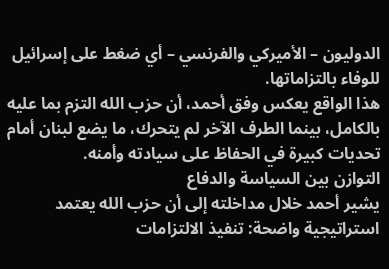الدوليون – الأميركي والفرنسي – أي ضغط على إسرائيل للوفاء بالتزاماتها.
هذا الواقع يعكس وفق أحمد، أن حزب الله التزم بما عليه بالكامل، بينما الطرف الآخر لم يتحرك، ما يضع لبنان أمام تحديات كبيرة في الحفاظ على سيادته وأمنه.
التوازن بين السياسة والدفاع
يشير أحمد خلال مداخلته إلى أن حزب الله يعتمد استراتيجية واضحة: تنفيذ الالتزامات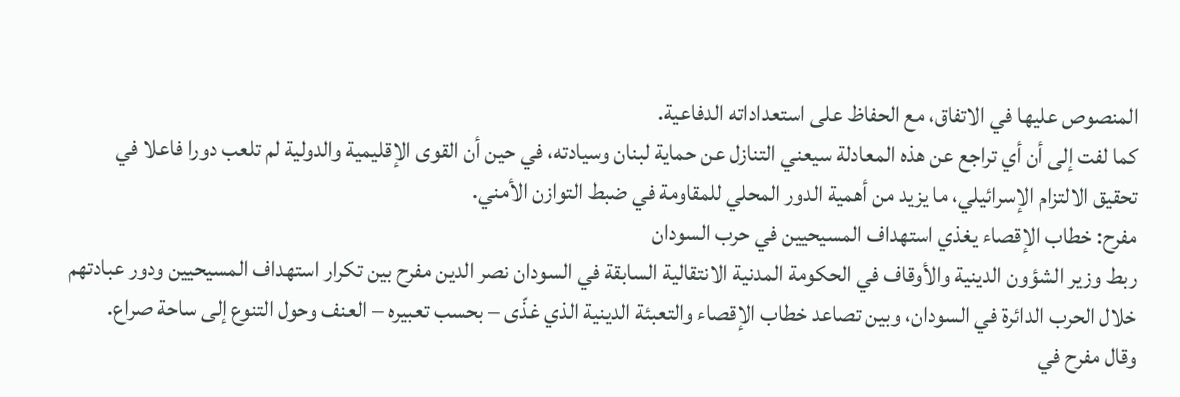المنصوص عليها في الاتفاق، مع الحفاظ على استعداداته الدفاعية.
كما لفت إلى أن أي تراجع عن هذه المعادلة سيعني التنازل عن حماية لبنان وسيادته، في حين أن القوى الإقليمية والدولية لم تلعب دورا فاعلا في تحقيق الالتزام الإسرائيلي، ما يزيد من أهمية الدور المحلي للمقاومة في ضبط التوازن الأمني.
مفرح: خطاب الإقصاء يغذي استهداف المسيحيين في حرب السودان
ربط وزير الشؤون الدينية والأوقاف في الحكومة المدنية الانتقالية السابقة في السودان نصر الدين مفرح بين تكرار استهداف المسيحيين ودور عبادتهم خلال الحرب الدائرة في السودان، وبين تصاعد خطاب الإقصاء والتعبئة الدينية الذي غذّى – بحسب تعبيره – العنف وحول التنوع إلى ساحة صراع.
وقال مفرح في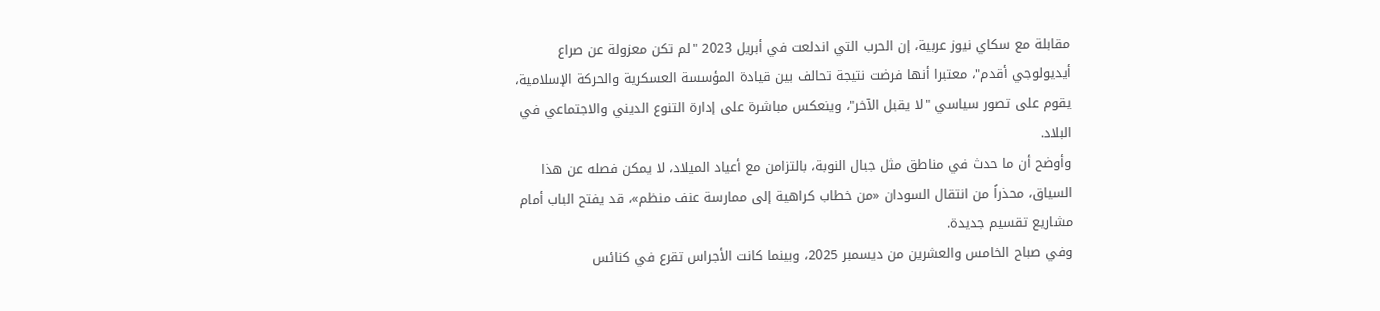مقابلة مع سكاي نيوز عربية، إن الحرب التي اندلعت في أبريل 2023 "لم تكن معزولة عن صراع أيديولوجي أقدم"، معتبرا أنها فرضت نتيجة تحالف بين قيادة المؤسسة العسكرية والحركة الإسلامية، يقوم على تصور سياسي "لا يقبل الآخر"، وينعكس مباشرة على إدارة التنوع الديني والاجتماعي في البلاد.
وأوضح أن ما حدث في مناطق مثل جبال النوبة، بالتزامن مع أعياد الميلاد، لا يمكن فصله عن هذا السياق، محذراً من انتقال السودان «من خطاب كراهية إلى ممارسة عنف منظم»، قد يفتح الباب أمام مشاريع تقسيم جديدة.
وفي صباح الخامس والعشرين من ديسمبر 2025، وبينما كانت الأجراس تقرع في كنائس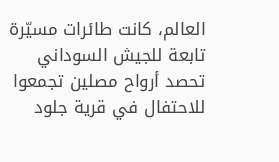العالم، كانت طائرات مسيّرة تابعة للجيش السوداني تحصد أرواح مصلين تجمعوا للاحتفال في قرية جلود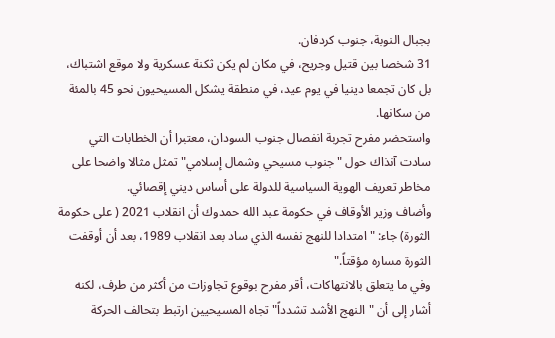بجبال النوبة، جنوب كردفان.
31 شخصا بين قتيل وجريح، في مكان لم يكن ثكنة عسكرية ولا موقع اشتباك، بل كان تجمعا دينيا في يوم عيد، في منطقة يشكل المسيحيون نحو 45 بالمئة من سكانها.
واستحضر مفرح تجربة انفصال جنوب السودان، معتبرا أن الخطابات التي سادت آنذاك حول "جنوب مسيحي وشمال إسلامي" تمثل مثالا واضحا على مخاطر تعريف الهوية السياسية للدولة على أساس ديني إقصائي.
وأضاف وزير الأوقاف في حكومة عبد الله حمدوك أن انقلاب 2021 ( على حكومة الثورة) جاء: "امتدادا للنهج نفسه الذي ساد بعد انقلاب 1989، بعد أن أوقفت الثورة مساره مؤقتاً."
وفي ما يتعلق بالانتهاكات، أقر مفرح بوقوع تجاوزات من أكثر من طرف، لكنه أشار إلى أن "النهج الأشد تشدداً" تجاه المسيحيين ارتبط بتحالف الحركة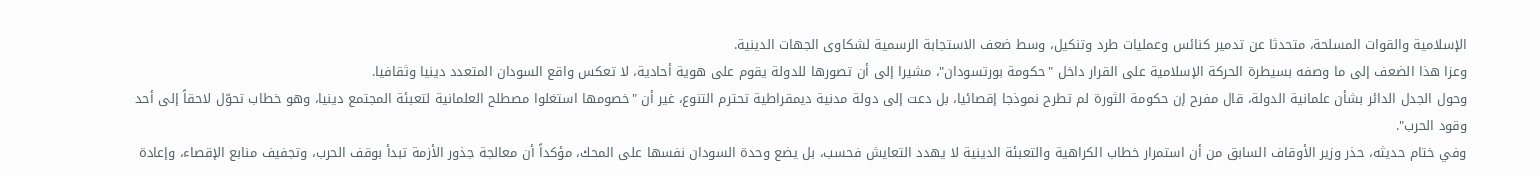الإسلامية والقوات المسلحة، متحدثا عن تدمير كنائس وعمليات طرد وتنكيل، وسط ضعف الاستجابة الرسمية لشكاوى الجهات الدينية.
وعزا هذا الضعف إلى ما وصفه بسيطرة الحركة الإسلامية على القرار داخل "حكومة بورتسودان"، مشيرا إلى أن تصورها للدولة يقوم على هوية أحادية، لا تعكس واقع السودان المتعدد دينيا وثقافيا.
وحول الجدل الدائر بشأن علمانية الدولة، قال مفرح إن حكومة الثورة لم تطرح نموذجا إقصائيا، بل دعت إلى دولة مدنية ديمقراطية تحترم التنوع، غير أن "خصومها استغلوا مصطلح العلمانية لتعبئة المجتمع دينيا، وهو خطاب تحوّل لاحقاً إلى أحد وقود الحرب".
وفي ختام حديثه، حذر وزير الأوقاف السابق من أن استمرار خطاب الكراهية والتعبئة الدينية لا يهدد التعايش فحسب، بل يضع وحدة السودان نفسها على المحك، مؤكداً أن معالجة جذور الأزمة تبدأ بوقف الحرب، وتجفيف منابع الإقصاء، وإعادة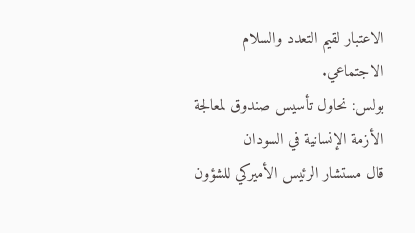الاعتبار لقيم التعدد والسلام الاجتماعي.
بولس: نحاول تأسيس صندوق لمعالجة الأزمة الإنسانية في السودان
قال مستشار الرئيس الأميركي للشؤون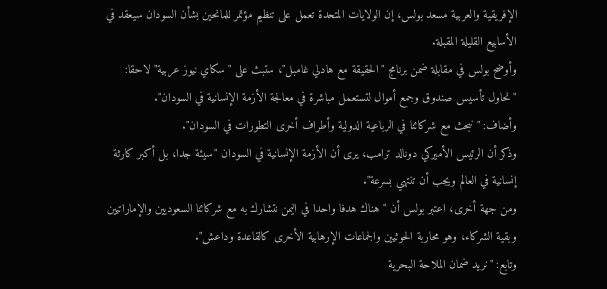الإفريقية والعربية مسعد بولس، إن الولايات المتحدة تعمل على تنظيم مؤتمر للمانحين بشأن السودان سيعقد في الأسابيع القليلة المقبلة.
وأوضح بولس في مقابلة ضمن برنامج "الحقيقة مع هادلي غامبل"، ستبث على "سكاي نيوز عربية" لاحقا: "نحاول تأسيس صندوق وجمع أموال لتستعمل مباشرة في معالجة الأزمة الإنسانية في السودان".
وأضاف: "نبحث مع شركائنا في الرباعية الدولية وأطراف أخرى التطورات في السودان".
وذكر أن الرئيس الأميركي دونالد ترامب، يرى أن الأزمة الإنسانية في السودان "سيئة جدا، بل أكبر كارثة إنسانية في العالم ويجب أن تنتهي بسرعة".
ومن جهة أخرى، اعتبر بولس أن "هناك هدفا واحدا في اليمن نتشارك به مع شركائنا السعوديين والإماراتيين وبقية الشركاء، وهو محاربة الحوثيين والجماعات الإرهابية الأخرى كالقاعدة وداعش".
وتابع: "نريد ضمان الملاحة البحرية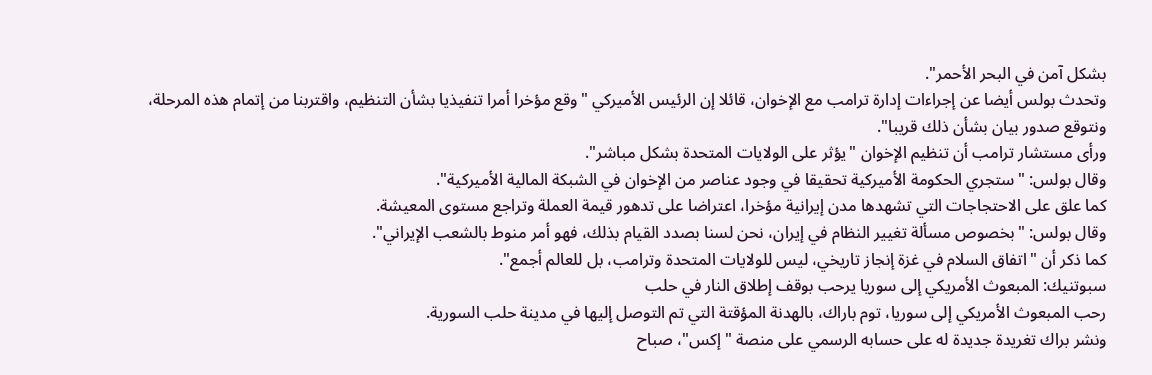بشكل آمن في البحر الأحمر".
وتحدث بولس أيضا عن إجراءات إدارة ترامب مع الإخوان، قائلا إن الرئيس الأميركي "وقع مؤخرا أمرا تنفيذيا بشأن التنظيم، واقتربنا من إتمام هذه المرحلة، ونتوقع صدور بيان بشأن ذلك قريبا".
ورأى مستشار ترامب أن تنظيم الإخوان "يؤثر على الولايات المتحدة بشكل مباشر".
وقال بولس: "ستجري الحكومة الأميركية تحقيقا في وجود عناصر من الإخوان في الشبكة المالية الأميركية".
كما علق على الاحتجاجات التي تشهدها مدن إيرانية مؤخرا، اعتراضا على تدهور قيمة العملة وتراجع مستوى المعيشة.
وقال بولس: "بخصوص مسألة تغيير النظام في إيران، نحن لسنا بصدد القيام بذلك، فهو أمر منوط بالشعب الإيراني".
كما ذكر أن "اتفاق السلام في غزة إنجاز تاريخي، ليس للولايات المتحدة وترامب، بل للعالم أجمع".
سبوتنيك: المبعوث الأمريكي إلى سوريا يرحب بوقف إطلاق النار في حلب
رحب المبعوث الأمريكي إلى سوريا، توم باراك، بالهدنة المؤقتة التي تم التوصل إليها في مدينة حلب السورية.
ونشر براك تغريدة جديدة له على حسابه الرسمي على منصة "إكس"، صباح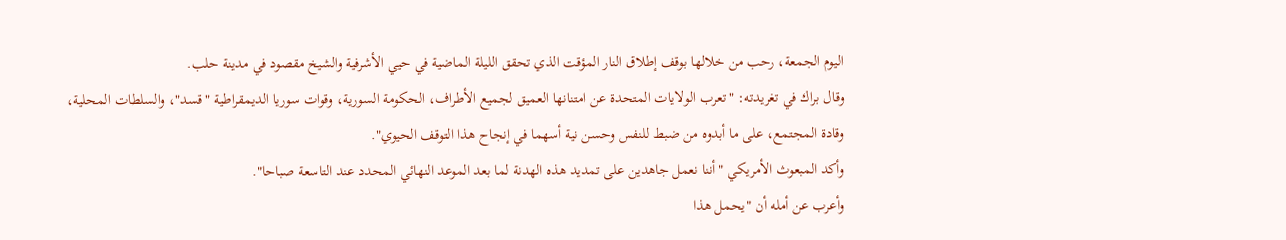اليوم الجمعة، رحب من خلالها بوقف إطلاق النار المؤقت الذي تحقق الليلة الماضية في حيي الأشرفية والشيخ مقصود في مدينة حلب.
وقال براك في تغريدته: "تعرب الولايات المتحدة عن امتنانها العميق لجميع الأطراف، الحكومة السورية، وقوات سوريا الديمقراطية "قسد"، والسلطات المحلية، وقادة المجتمع، على ما أبدوه من ضبط للنفس وحسن نية أسهما في إنجاح هذا التوقف الحيوي".
وأكد المبعوث الأمريكي "أننا نعمل جاهدين على تمديد هذه الهدنة لما بعد الموعد النهائي المحدد عند التاسعة صباحا".
وأعرب عن أمله أن "يحمل هذا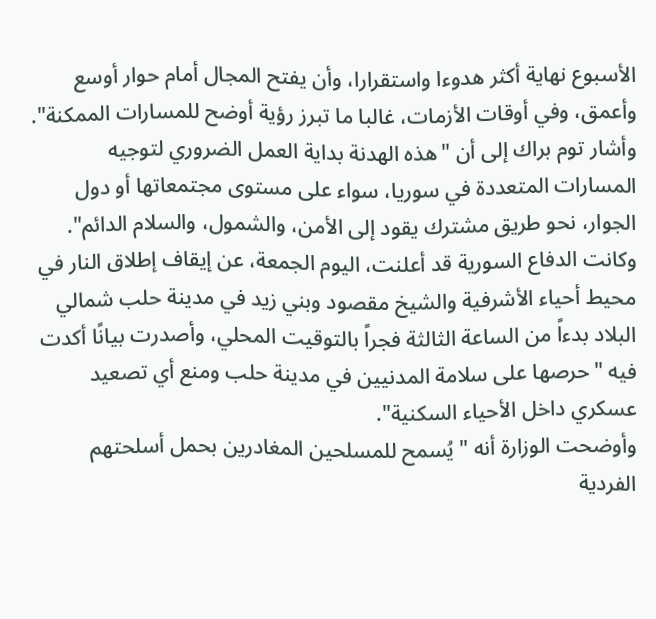الأسبوع نهاية أكثر هدوءا واستقرارا، وأن يفتح المجال أمام حوار أوسع وأعمق، وفي أوقات الأزمات، غالبا ما تبرز رؤية أوضح للمسارات الممكنة".
وأشار توم براك إلى أن "هذه الهدنة بداية العمل الضروري لتوجيه المسارات المتعددة في سوريا، سواء على مستوى مجتمعاتها أو دول الجوار، نحو طريق مشترك يقود إلى الأمن، والشمول، والسلام الدائم".
وكانت الدفاع السورية قد أعلنت، اليوم الجمعة، عن إيقاف إطلاق النار في محيط أحياء الأشرفية والشيخ مقصود وبني زيد في مدينة حلب شمالي البلاد بدءاً من الساعة الثالثة فجراً بالتوقيت المحلي، وأصدرت بيانًا أكدت فيه "حرصها على سلامة المدنيين في مدينة حلب ومنع أي تصعيد عسكري داخل الأحياء السكنية".
وأوضحت الوزارة أنه "يُسمح للمسلحين المغادرين بحمل أسلحتهم الفردية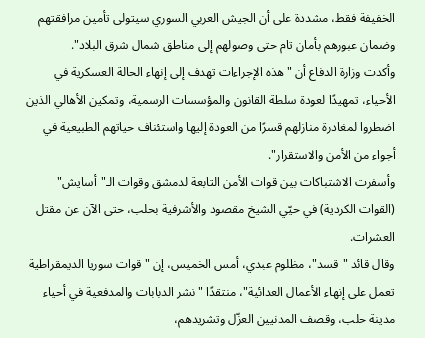الخفيفة فقط، مشددة على أن الجيش العربي السوري سيتولى تأمين مرافقتهم وضمان عبورهم بأمان تام حتى وصولهم إلى مناطق شمال شرق البلاد".
وأكدت وزارة الدفاع أن "هذه الإجراءات تهدف إلى إنهاء الحالة العسكرية في الأحياء، تمهيدًا لعودة سلطة القانون والمؤسسات الرسمية، وتمكين الأهالي الذين اضطروا لمغادرة منازلهم قسرًا من العودة إليها واستئناف حياتهم الطبيعية في أجواء من الأمن والاستقرار".
وأسفرت الاشتباكات بين قوات الأمن التابعة لدمشق وقوات الـ"أسايش" (القوات الكردية) في حيّي الشيخ مقصود والأشرفية بحلب، حتى الآن عن مقتل العشرات.
وقال قائد "قسد"، مظلوم عبدي، أمس الخميس، إن "قوات سوريا الديمقراطية تعمل على إنهاء الأعمال العدائية"، منتقدًا "نشر الدبابات والمدفعية في أحياء مدينة حلب، وقصف المدنيين العزّل وتشريدهم،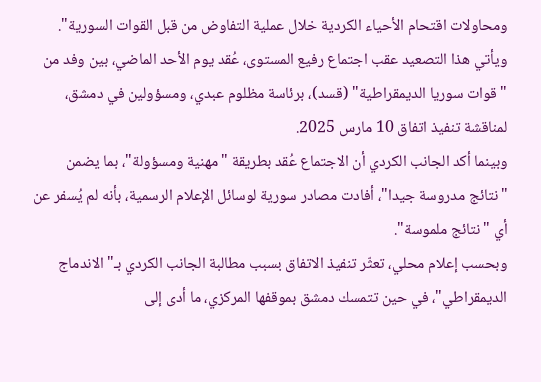ومحاولات اقتحام الأحياء الكردية خلال عملية التفاوض من قبل القوات السورية".
ويأتي هذا التصعيد عقب اجتماع رفيع المستوى، عُقد يوم الأحد الماضي، بين وفد من "قوات سوريا الديمقراطية" (قسد)، برئاسة مظلوم عبدي، ومسؤولين في دمشق، لمناقشة تنفيذ اتفاق 10 مارس 2025.
وبينما أكد الجانب الكردي أن الاجتماع عُقد بطريقة "مهنية ومسؤولة"، بما يضمن "نتائج مدروسة جيدا"، أفادت مصادر سورية لوسائل الإعلام الرسمية، بأنه لم يُسفر عن أي "نتائج ملموسة".
وبحسب إعلام محلي، تعثّر تنفيذ الاتفاق بسبب مطالبة الجانب الكردي بـ"الاندماج الديمقراطي"، في حين تتمسك دمشق بموقفها المركزي، ما أدى إلى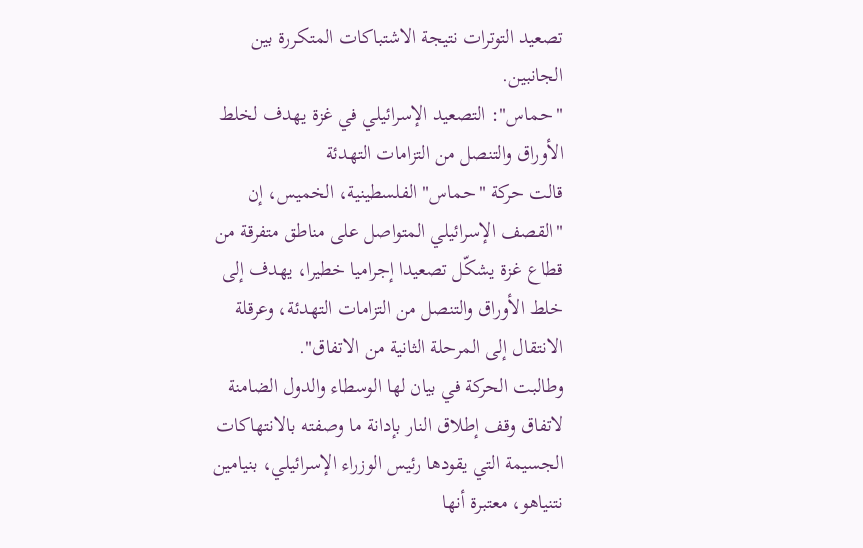تصعيد التوترات نتيجة الاشتباكات المتكررة بين الجانبين.
"حماس": التصعيد الإسرائيلي في غزة يهدف لخلط الأوراق والتنصل من التزامات التهدئة
قالت حركة "حماس" الفلسطينية، الخميس، إن "القصف الإسرائيلي المتواصل على مناطق متفرقة من قطاع غزة يشكّل تصعيدا إجراميا خطيرا، يهدف إلى خلط الأوراق والتنصل من التزامات التهدئة، وعرقلة الانتقال إلى المرحلة الثانية من الاتفاق".
وطالبت الحركة في بيان لها الوسطاء والدول الضامنة لاتفاق وقف إطلاق النار بإدانة ما وصفته بالانتهاكات الجسيمة التي يقودها رئيس الوزراء الإسرائيلي، بنيامين نتنياهو، معتبرة أنها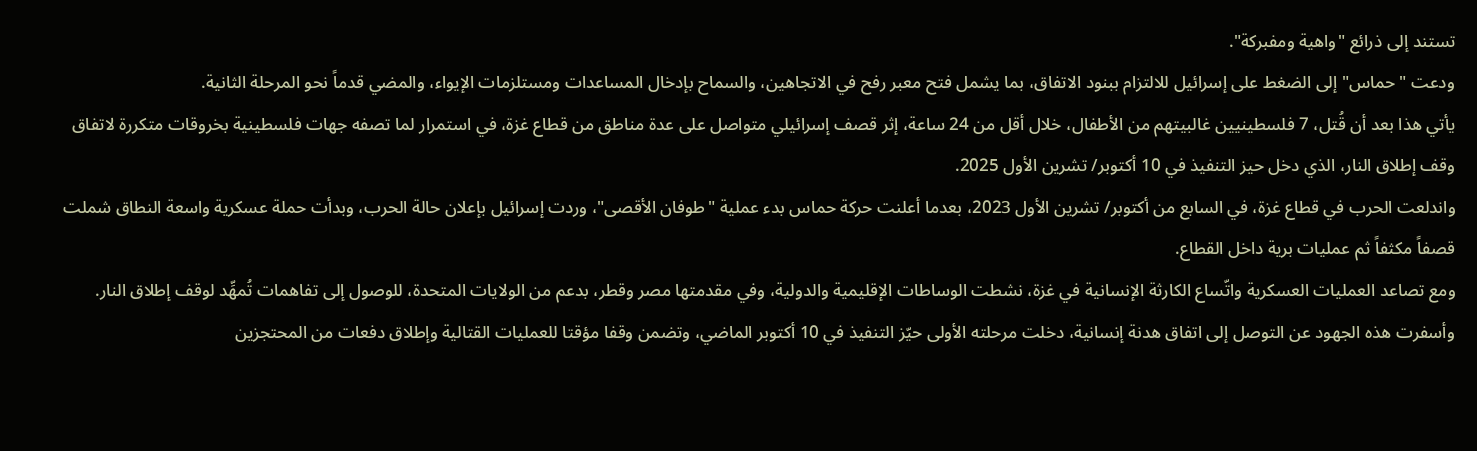تستند إلى ذرائع "واهية ومفبركة".
ودعت "حماس" إلى الضغط على إسرائيل للالتزام ببنود الاتفاق، بما يشمل فتح معبر رفح في الاتجاهين، والسماح بإدخال المساعدات ومستلزمات الإيواء، والمضي قدماً نحو المرحلة الثانية.
يأتي هذا بعد أن قُتل، 7 فلسطينيين غالبيتهم من الأطفال، خلال أقل من 24 ساعة، إثر قصف إسرائيلي متواصل على عدة مناطق من قطاع غزة، في استمرار لما تصفه جهات فلسطينية بخروقات متكررة لاتفاق وقف إطلاق النار، الذي دخل حيز التنفيذ في 10 أكتوبر/ تشرين الأول 2025.
واندلعت الحرب في قطاع غزة، في السابع من أكتوبر/ تشرين الأول 2023، بعدما أعلنت حركة حماس بدء عملية "طوفان الأقصى"، وردت إسرائيل بإعلان حالة الحرب، وبدأت حملة عسكرية واسعة النطاق شملت قصفاً مكثفاً ثم عمليات برية داخل القطاع.
ومع تصاعد العمليات العسكرية واتّساع الكارثة الإنسانية في غزة، نشطت الوساطات الإقليمية والدولية، وفي مقدمتها مصر وقطر، بدعم من الولايات المتحدة، للوصول إلى تفاهمات تُمهِّد لوقف إطلاق النار.
وأسفرت هذه الجهود عن التوصل إلى اتفاق هدنة إنسانية، دخلت مرحلته الأولى حيّز التنفيذ في 10 أكتوبر الماضي، وتضمن وقفا مؤقتا للعمليات القتالية وإطلاق دفعات من المحتجزين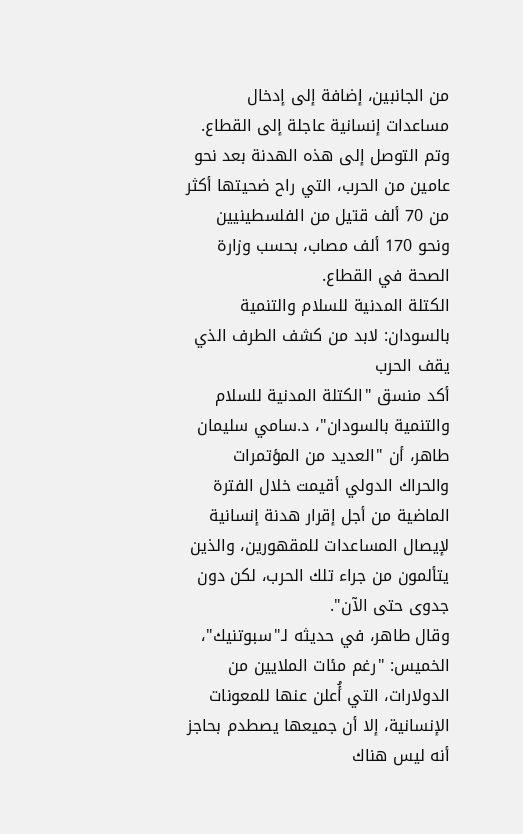من الجانبين، إضافة إلى إدخال مساعدات إنسانية عاجلة إلى القطاع.
وتم التوصل إلى هذه الهدنة بعد نحو عامين من الحرب، التي راح ضحيتها أكثر من 70 ألف قتيل من الفلسطينيين ونحو 170 ألف مصاب، بحسب وزارة الصحة في القطاع.
الكتلة المدنية للسلام والتنمية بالسودان: لابد من كشف الطرف الذي يقف الحرب
أكد منسق "الكتلة المدنية للسلام والتنمية بالسودان"، د.سامي سليمان طاهر، أن "العديد من المؤتمرات والحراك الدولي أقيمت خلال الفترة الماضية من أجل إقرار هدنة إنسانية لإيصال المساعدات للمقهورين، والذين يتألمون من جراء تلك الحرب، لكن دون جدوى حتى الآن".
وقال طاهر، في حديثه لـ"سبوتنيك"، الخميس: "رغم مئات الملايين من الدولارات، التي أُعلن عنھا للمعونات الإنسانية، إلا أن جميعها يصطدم بحاجز أنه ليس ھناك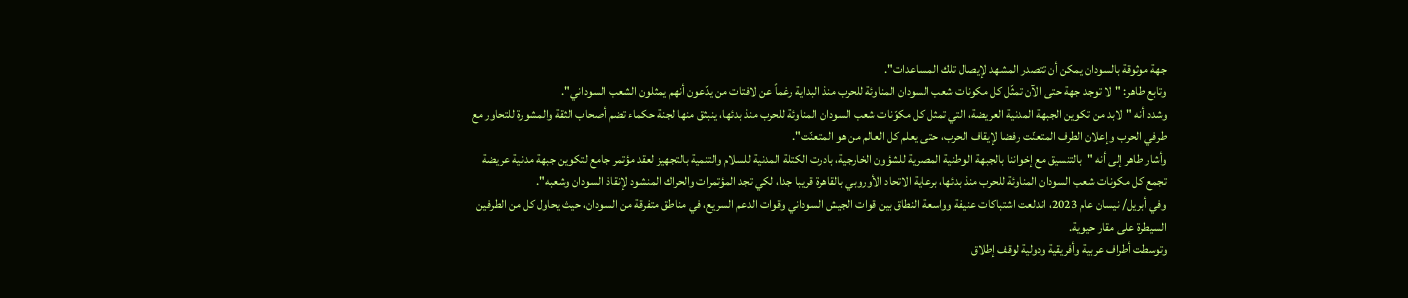جھة موثوقة بالسودان يمكن أن تتصدر المشهد لإيصال تلك المساعدات".
وتابع طاهر: "لا توجد جھة حتى الآن تمثّل كل مكونات شعب السودان المناوئة للحرب منذ البداية رغماً عن لافتات من يدّعون أنھم يمثلون الشعب السوداني".
وشدد أنه "لابد من تكوين الجبھة المدنية العريضة، التي تمثل كل مكوّنات شعب السودان المناوئة للحرب منذ بدئھا، ينبثق منھا لجنة حكماء تضم أصحاب الثقة والمشورة للتحاور مع طرفي الحرب وإعلان الطرف المتعنّت رفضا لإيقاف الحرب، حتى يعلم كل العالم من ھو المتعنّت".
وأشار طاهر إلى أنه "بالتنسيق مع إخواننا بالجبھة الوطنية المصرية للشؤون الخارجية، بادرت الكتلة المدنية للسلام والتنمية بالتجھيز لعقد مؤتمر جامع لتكوين جبھة مدنية عريضة تجمع كل مكونات شعب السودان المناوئة للحرب منذ بدئھا، برعاية الاتحاد الأوروبي بالقاھرة قريبا جدا، لكي تجد المؤتمرات والحراك المنشود لإنقاذ السودان وشعبه".
وفي أبريل/ نيسان عام 2023، اندلعت اشتباكات عنيفة وواسعة النطاق بين قوات الجيش السوداني وقوات الدعم السريع، في مناطق متفرقة من السودان، حيث يحاول كل من الطرفين السيطرة على مقار حيوية.
وتوسطت أطراف عربية وأفريقية ودولية لوقف إطلاق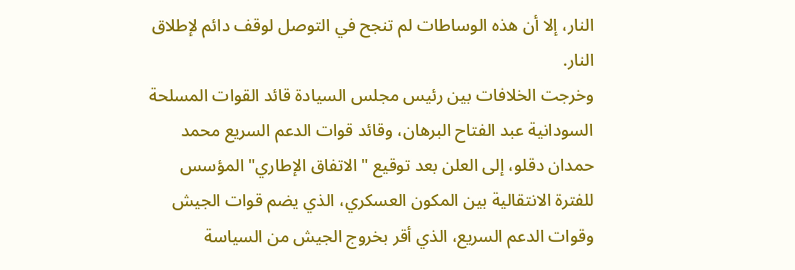النار، إلا أن هذه الوساطات لم تنجح في التوصل لوقف دائم لإطلاق النار.
وخرجت الخلافات بين رئيس مجلس السيادة قائد القوات المسلحة السودانية عبد الفتاح البرهان، وقائد قوات الدعم السريع محمد حمدان دقلو، إلى العلن بعد توقيع "الاتفاق الإطاري" المؤسس للفترة الانتقالية بين المكون العسكري، الذي يضم قوات الجيش وقوات الدعم السريع، الذي أقر بخروج الجيش من السياسة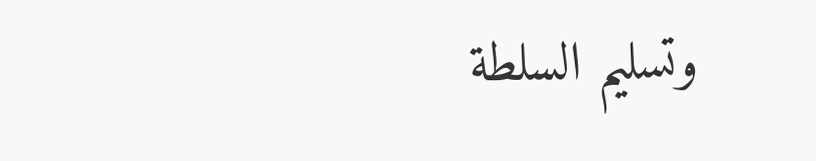وتسليم السلطة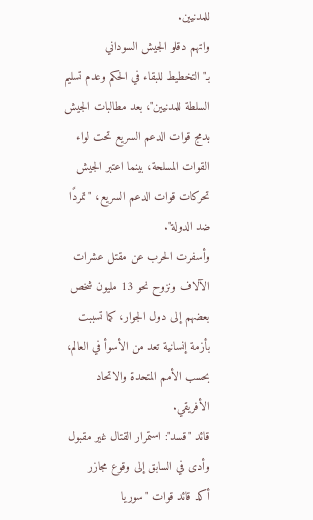للمدنيين.
واتهم دقلو الجيش السوداني بـ"التخطيط للبقاء في الحكم وعدم تسليم السلطة للمدنيين"، بعد مطالبات الجيش بدمج قوات الدعم السريع تحت لواء القوات المسلحة، بينما اعتبر الجيش تحركات قوات الدعم السريع، "تمردًا ضد الدولة".
وأسفرت الحرب عن مقتل عشرات الآلاف ونزوح نحو 13 مليون شخص بعضهم إلى دول الجوار، كما تسببت بأزمة إنسانية تعد من الأسوأ في العالم، بحسب الأمم المتحدة والاتحاد الأفريقي.
قائد "قسد": استمرار القتال غير مقبول وأدى في السابق إلى وقوع مجازر
أكد قائد قوات "سوريا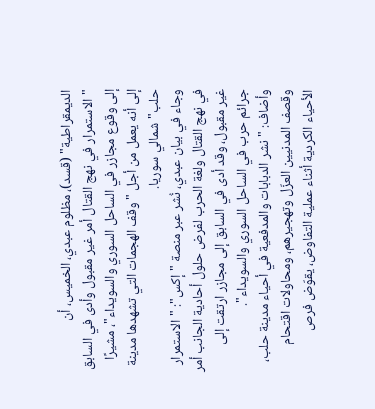الديمقراطية" (قسد)، مظلوم عبدي، الخميس، أن "الاستمرار في نهج القتال أمر غير مقبول وأدى في السابق إلى وقوع مجازر في الساحل السوري والسويداء"، مشيرًا إلى أنه يعمل من أجل "وقف الهجمات التي تشهدها مدينة حلب" شمالي سوريا.
وجاء في بيان عبدي، نُشر عبر منصة "إكس": "الاستمرار في نهج القتال ولغة الحرب لفرض حلول أحادية الجانب أمر غير مقبول، وقد أدى في السابق إلى مجازر ارتقت إلى جرائم حرب في الساحل السوري والسويداء".
وأضاف: "نشر الدبابات والمدفعية في أحياء مدينة حلب، وقصف المدنيين العزّل وتهجيرهم، ومحاولات اقتحام الأحياء الكردية أثناء عملية التفاوض، يقوّض فرص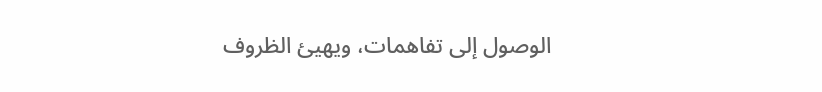الوصول إلى تفاهمات، ويهيئ الظروف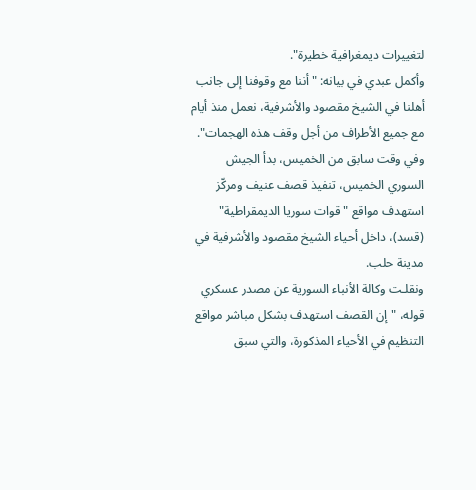لتغييرات ديمغرافية خطيرة".
وأكمل عبدي في بيانه: "أننا مع وقوفنا إلى جانب أهلنا في الشيخ مقصود والأشرفية، نعمل منذ أيام مع جميع الأطراف من أجل وقف هذه الهجمات".
وفي وقت سابق من الخميس، بدأ الجيش السوري الخميس، تنفيذ قصف عنيف ومركّز استهدف مواقع "قوات سوريا الديمقراطية" (قسد)، داخل أحياء الشيخ مقصود والأشرفية في مدينة حلب.
ونقلـت وكالة الأنباء السورية عن مصدر عسكري قوله، "إن القصف استهدف بشكل مباشر مواقع التنظيم في الأحياء المذكورة، والتي سبق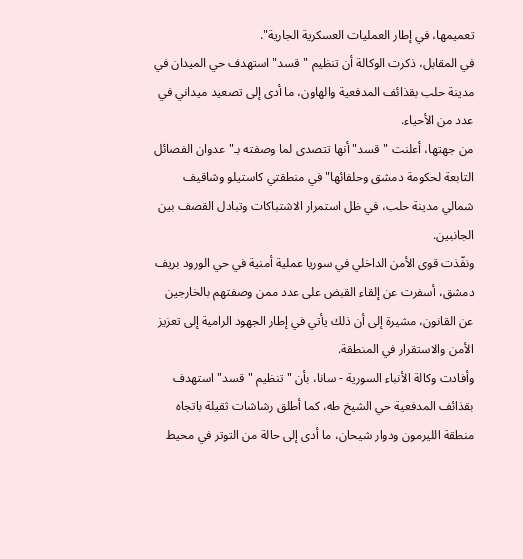تعميمها، في إطار العمليات العسكرية الجارية".
في المقابل، ذكرت الوكالة أن تنظيم "قسد" استهدف حي الميدان في مدينة حلب بقذائف المدفعية والهاون، ما أدى إلى تصعيد ميداني في عدد من الأحياء.
من جهتها، أعلنت "قسد" أنها تتصدى لما وصفته بـ"عدوان الفصائل التابعة لحكومة دمشق وحلفائها" في منطقتي كاستيلو وشاقيف شمالي مدينة حلب، في ظل استمرار الاشتباكات وتبادل القصف بين الجانبين.
ونفّذت قوى الأمن الداخلي في سوريا عملية أمنية في حي الورود بريف دمشق، أسفرت عن إلقاء القبض على عدد ممن وصفتهم بالخارجين عن القانون، مشيرة إلى أن ذلك يأتي في إطار الجهود الرامية إلى تعزيز الأمن والاستقرار في المنطقة.
وأفادت وكالة الأنباء السورية - سانا، بأن "تنظيم "قسد" استهدف بقذائف المدفعية حي الشيخ طه، كما أطلق رشاشات ثقيلة باتجاه منطقة الليرمون ودوار شيحان، ما أدى إلى حالة من التوتر في محيط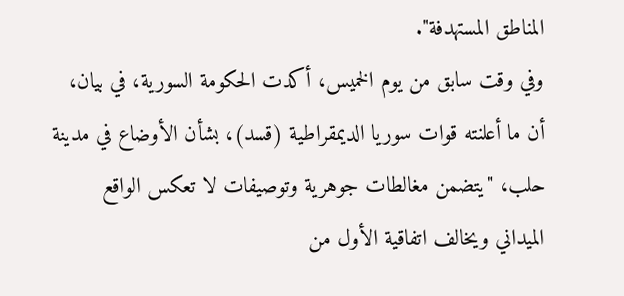المناطق المستهدفة".
وفي وقت سابق من يوم الخميس، أكدت الحكومة السورية، في بيان، أن ما أعلنته قوات سوريا الديمقراطية (قسد)، بشأن الأوضاع في مدينة حلب، "يتضمن مغالطات جوهرية وتوصيفات لا تعكس الواقع الميداني ويخالف اتفاقية الأول من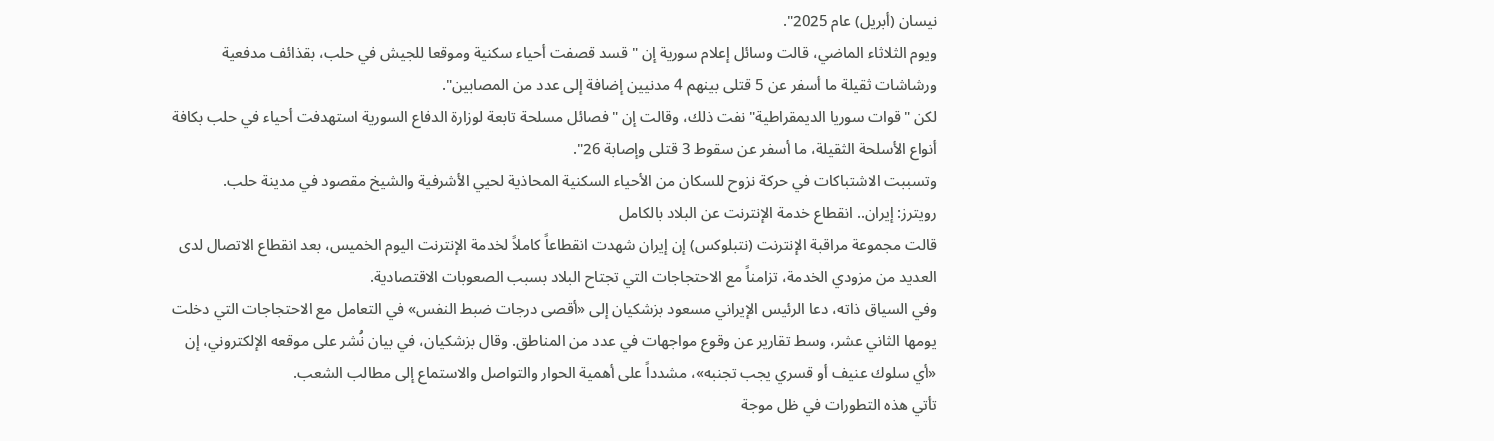نيسان (أبريل) عام 2025".
ويوم الثلاثاء الماضي، قالت وسائل إعلام سورية إن "قسد قصفت أحياء سكنية وموقعا للجيش في حلب، بقذائف مدفعية ورشاشات ثقيلة ما أسفر عن 5 قتلى بينهم 4 مدنيين إضافة إلى عدد من المصابين".
لكن "قوات سوريا الديمقراطية" نفت ذلك، وقالت إن "فصائل مسلحة تابعة لوزارة الدفاع السورية استهدفت أحياء في حلب بكافة أنواع الأسلحة الثقيلة، ما أسفر عن سقوط 3 قتلى وإصابة 26".
وتسببت الاشتباكات في حركة نزوح للسكان من الأحياء السكنية المحاذية لحيي الأشرفية والشيخ مقصود في مدينة حلب.
رويترز: إيران.. انقطاع خدمة الإنترنت عن البلاد بالكامل
قالت مجموعة مراقبة الإنترنت (نتبلوكس) إن إيران شهدت انقطاعاً كاملاً لخدمة الإنترنت اليوم الخميس، بعد انقطاع الاتصال لدى العديد من مزودي الخدمة، تزامناً مع الاحتجاجات التي تجتاح البلاد بسبب الصعوبات الاقتصادية.
وفي السياق ذاته، دعا الرئيس الإيراني مسعود بزشكيان إلى «أقصى درجات ضبط النفس» في التعامل مع الاحتجاجات التي دخلت يومها الثاني عشر، وسط تقارير عن وقوع مواجهات في عدد من المناطق. وقال بزشكيان، في بيان نُشر على موقعه الإلكتروني، إن «أي سلوك عنيف أو قسري يجب تجنبه»، مشدداً على أهمية الحوار والتواصل والاستماع إلى مطالب الشعب.
تأتي هذه التطورات في ظل موجة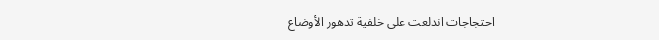احتجاجات اندلعت على خلفية تدهور الأوضاع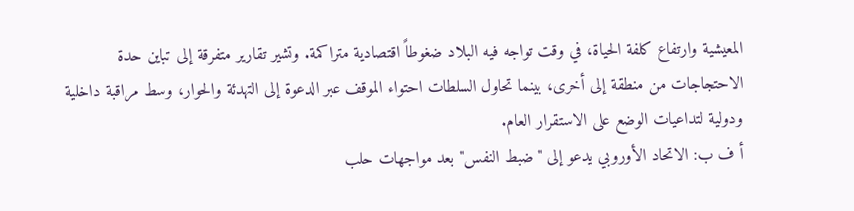المعيشية وارتفاع كلفة الحياة، في وقت تواجه فيه البلاد ضغوطاً اقتصادية متراكمة. وتشير تقارير متفرقة إلى تباين حدة الاحتجاجات من منطقة إلى أخرى، بينما تحاول السلطات احتواء الموقف عبر الدعوة إلى التهدئة والحوار، وسط مراقبة داخلية ودولية لتداعيات الوضع على الاستقرار العام.
أ ف ب: الاتحاد الأوروبي يدعو إلى "ضبط النفس" بعد مواجهات حلب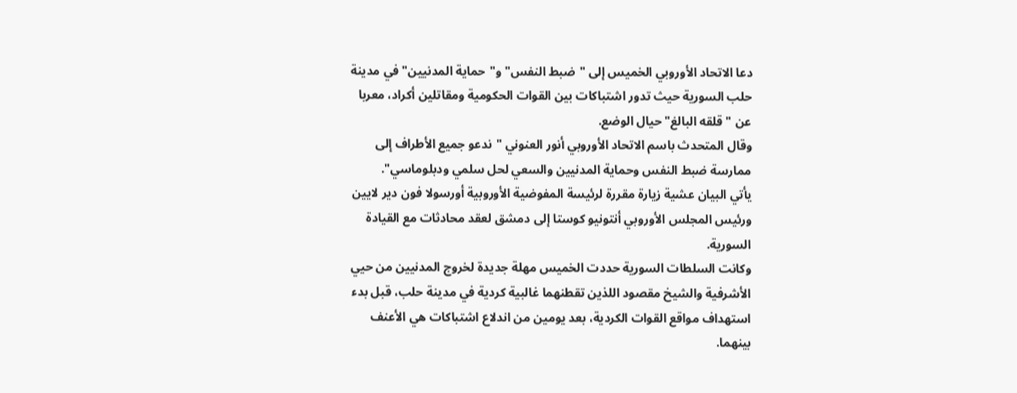دعا الاتحاد الأوروبي الخميس إلى "ضبط النفس" و"حماية المدنيين" في مدينة حلب السورية حيث تدور اشتباكات بين القوات الحكومية ومقاتلين أكراد، معربا عن "قلقه البالغ" حيال الوضع.
وقال المتحدث باسم الاتحاد الأوروبي أنور العنوني "ندعو جميع الأطراف إلى ممارسة ضبط النفس وحماية المدنيين والسعي لحل سلمي ودبلوماسي".
يأتي البيان عشية زيارة مقررة لرئيسة المفوضية الأوروبية أورسولا فون دير لايين ورئيس المجلس الأوروبي أنتونيو كوستا إلى دمشق لعقد محادثات مع القيادة السورية.
وكانت السلطات السورية حددت الخميس مهلة جديدة لخروج المدنيين من حيي الأشرفية والشيخ مقصود اللذين تقطنهما غالبية كردية في مدينة حلب، قبل بدء استهداف مواقع القوات الكردية، بعد يومين من اندلاع اشتباكات هي الأعنف بينهما.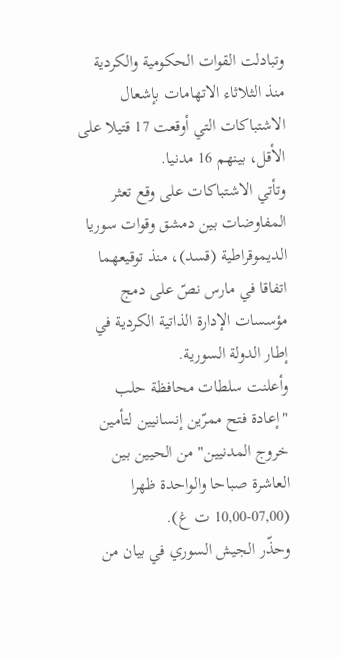وتبادلت القوات الحكومية والكردية منذ الثلاثاء الاتهامات بإشعال الاشتباكات التي أوقعت 17 قتيلا على الأقل، بينهم 16 مدنيا.
وتأتي الاشتباكات على وقع تعثر المفاوضات بين دمشق وقوات سوريا الديموقراطية (قسد)، منذ توقيعهما اتفاقا في مارس نصّ على دمج مؤسسات الإدارة الذاتية الكردية في إطار الدولة السورية.
وأعلنت سلطات محافظة حلب "إعادة فتح ممرّين إنسانيين لتأمين خروج المدنيين" من الحيين بين العاشرة صباحا والواحدة ظهرا (07,00-10,00 ت غ).
وحذّر الجيش السوري في بيان من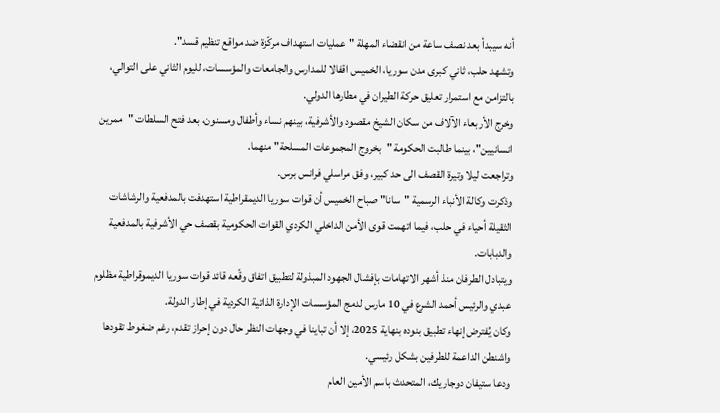أنه سيبدأ بعد نصف ساعة من انقضاء المهلة "عمليات استهداف مركّزة ضد مواقع تنظيم قسد".
وتشهد حلب، ثاني كبرى مدن سوريا، الخميس اقفالا للمدارس والجامعات والمؤسسات، لليوم الثاني على التوالي، بالتزامن مع استمرار تعليق حركة الطيران في مطارها الدولي.
وخرج الأربعاء الآلاف من سكان الشيخ مقصود والأشرفية، بينهم نساء وأطفال ومسنون، بعد فتح السلطات "ممرين انسانيين"، بينما طالبت الحكومة "بخروج المجموعات المسلحة" منهما.
وتراجعت ليلا وتيرة القصف الى حد كبير، وفق مراسلي فرانس برس.
وذكرت وكالة الأنباء الرسمية "سانا" صباح الخميس أن قوات سوريا الديمقراطية استهدفت بالمدفعية والرشاشات الثقيلة أحياء في حلب، فيما اتهمت قوى الأمن الداخلي الكردي القوات الحكومية بقصف حي الأشرفية بالمدفعية والدبابات.
ويتبادل الطرفان منذ أشهر الاتهامات بإفشال الجهود المبذولة لتطبيق اتفاق وقّعه قائد قوات سوريا الديموقراطية مظلوم عبدي والرئيس أحمد الشرع في 10 مارس لدمج المؤسسات الإدارة الذاتية الكردية في إطار الدولة.
وكان يُفترض إنهاء تطبيق بنوده بنهاية 2025، إلا أن تباينا في وجهات النظر حال دون إحراز تقدم، رغم ضغوط تقودها واشنطن الداعمة للطرفين بشكل رئيسي.
ودعا ستيفان دوجاريك، المتحدث باسم الأمين العام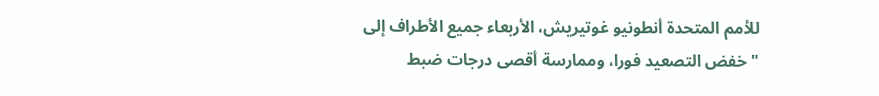للأمم المتحدة أنطونيو غوتيريش، الأربعاء جميع الأطراف إلى "خفض التصعيد فورا، وممارسة أقصى درجات ضبط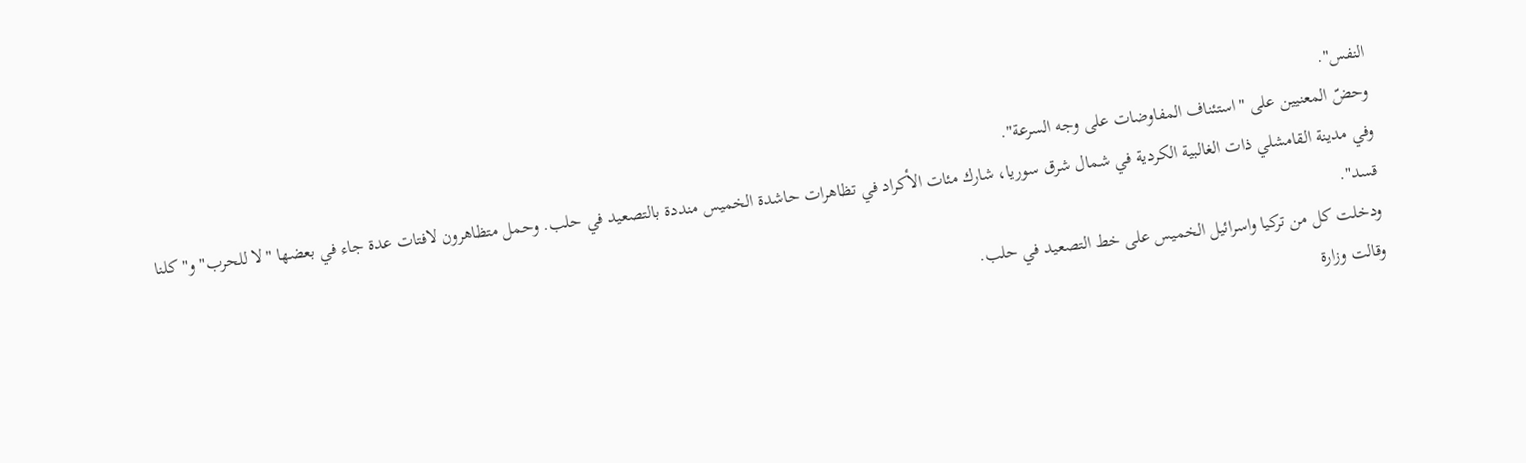النفس".
وحضّ المعنيين على "استئناف المفاوضات على وجه السرعة".
وفي مدينة القامشلي ذات الغالبية الكردية في شمال شرق سوريا، شارك مئات الأكراد في تظاهرات حاشدة الخميس منددة بالتصعيد في حلب. وحمل متظاهرون لافتات عدة جاء في بعضها "لا للحرب" و"كلنا قسد".
ودخلت كل من تركيا واسرائيل الخميس على خط التصعيد في حلب.
وقالت وزارة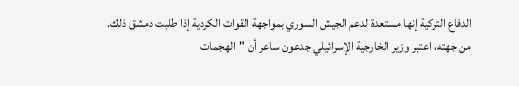الدفاع التركية إنها مستعدة لدعم الجيش السوري بمواجهة القوات الكردية إذا طلبت دمشق ذلك.
من جهته، اعتبر وزير الخارجية الإسرائيلي جدعون ساعر أن "الهجمات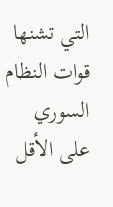التي تشنها قوات النظام السوري على الأقل